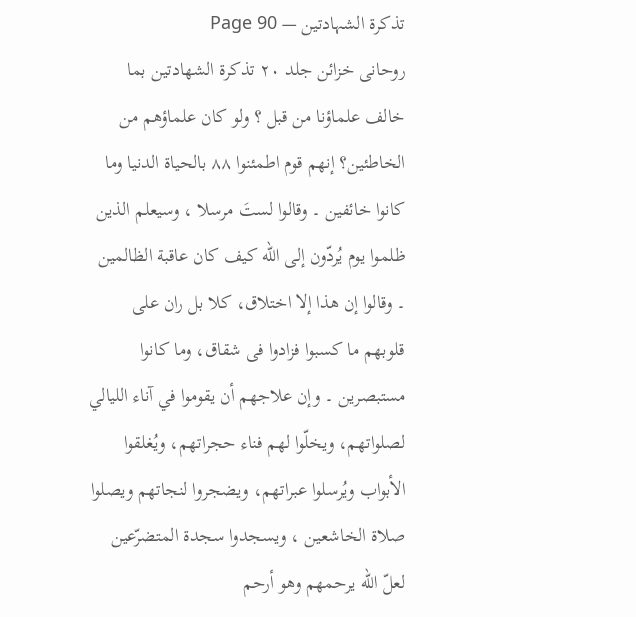تذکرة الشہادتین — Page 90
روحانی خزائن جلد ۲۰ تذكرة الشهادتين بما خالف علماؤنا من قبل ؟ ولو كان علماؤهم من الخاطئين؟ إنهم قوم اطمئنوا ۸۸ بالحياة الدنيا وما كانوا خائفين ۔ وقالوا لستَ مرسلا ، وسيعلم الذين ظلموا يوم يُردّون إلى الله كيف كان عاقبة الظالمين ۔ وقالوا إن هذا إلا اختلاق، كلا بل ران على قلوبهم ما كسبوا فزادوا فى شقاق، وما كانوا مستبصرين ۔ وإن علاجهم أن يقوموا في آناء الليالي لصلواتهم، ويخلّوا لهم فناء حجراتهم، ويُغلقوا الأبواب ويُرسلوا عبراتهم، ويضجروا لنجاتهم ويصلوا صلاة الخاشعين ، ويسجدوا سجدة المتضرّعين لعلّ الله يرحمهم وهو أرحم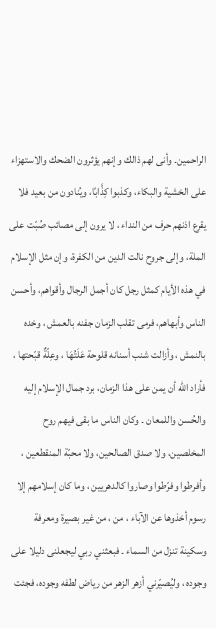الراحمين۔ وأنى لهم ذالك وإنهم يؤثرون الضحك والاستهزاء على الخشية والبكاء، وكذبوا كِذَّابًا، ويُنادون من بعيد فلا يقرع اذنهم حرف من النداء ، لا يرون إلى مصائب صُبّت على الملة، وإلى جروح نالت الدين من الكفرة، وإن مثل الإسلام في هذه الأيام كمثل رجل كان أجمل الرجال وأقواهم، وأحسن الناس وأبهاهم، فرمى تقلب الزمان جفنه بالعمش ، وخده بالنمش ، وأزالت شنب أسنانه قلوحة عَلَتُهَا ، وعِلّةٌ قبّحتها ، فأراد الله أن يمن على هذا الزمان، برد جمال الإسلام إليه والحُسن واللمعان ۔ وكان الناس ما بقى فيهم روح المخلصين، ولا صدق الصالحين، ولا محبّة المنقطعين ، وأفرطوا وفرّطوا وصاروا كالدهريين ، وما كان إسلامهم إلا رسوم أخذوها عن الآباء ، من ، من غير بصيرة ومعرفة وسكينة تنزل من السماء ۔ فبعثني ربي ليجعلنى دليلا على وجوده ، وليُصيّرني أزهر الزهر من رياض لطفه وجوده، فجئت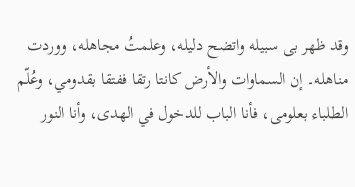وقد ظهر بی سبیله واتضح دلیله، وعلمتُ مجاهله، ووردت مناهله۔ إن السماوات والأرض كانتا رتقا ففتقا بقدومي، وعُلّم الطلباء بعلومى، فأنا الباب للدخول في الهدى، وأنا النور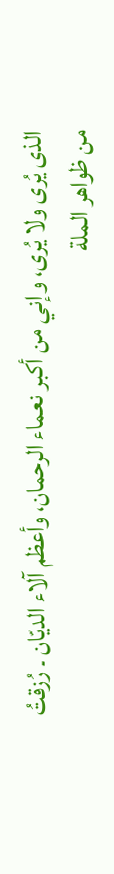الذى يُرى ولا يُرى، وإني من أكبر نعماء الرحمان، وأعظم آلاء الديّان ۔ رُزقتُ من ظواهر الملة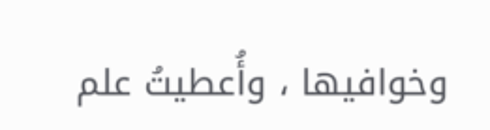وخوافيها ، وأُعطيتُ علم